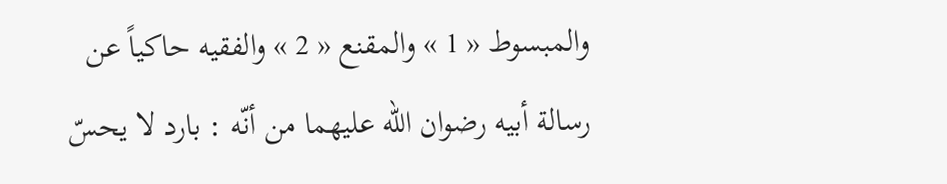والمبسوط « 1 » والمقنع « 2 » والفقيه حاكياً عن رسالة أبيه رضوان الله عليهما من أنّه : بارد لا يحسّ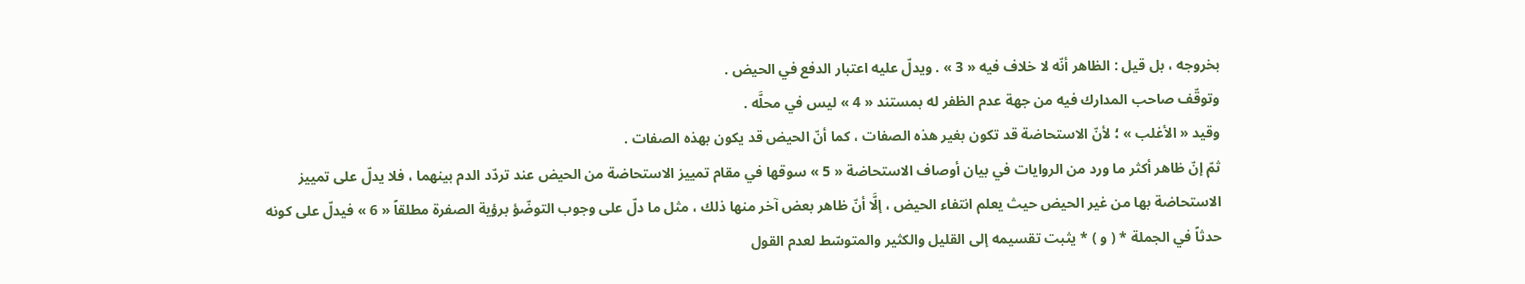بخروجه ، بل قيل : الظاهر أنّه لا خلاف فيه « 3 » . ويدلّ عليه اعتبار الدفع في الحيض .
وتوقّف صاحب المدارك فيه من جهة عدم الظفر له بمستند « 4 » ليس في محلَّه .
وقيد « الأغلب » ؛ لأنّ الاستحاضة قد تكون بغير هذه الصفات ، كما أنّ الحيض قد يكون بهذه الصفات .
ثمّ إنّ ظاهر أكثر ما ورد من الروايات في بيان أوصاف الاستحاضة « 5 » سوقها في مقام تمييز الاستحاضة من الحيض عند تردّد الدم بينهما ، فلا يدلّ على تمييز الاستحاضة بها من غير الحيض حيث يعلم انتفاء الحيض ، إلَّا أنّ ظاهر بعض آخر منها ذلك ، مثل ما دلّ على وجوب التوضّؤ برؤية الصفرة مطلقاً « 6 » فيدلّ على كونه حدثاً في الجملة * ( و ) * يثبت تقسيمه إلى القليل والكثير والمتوسّط لعدم القول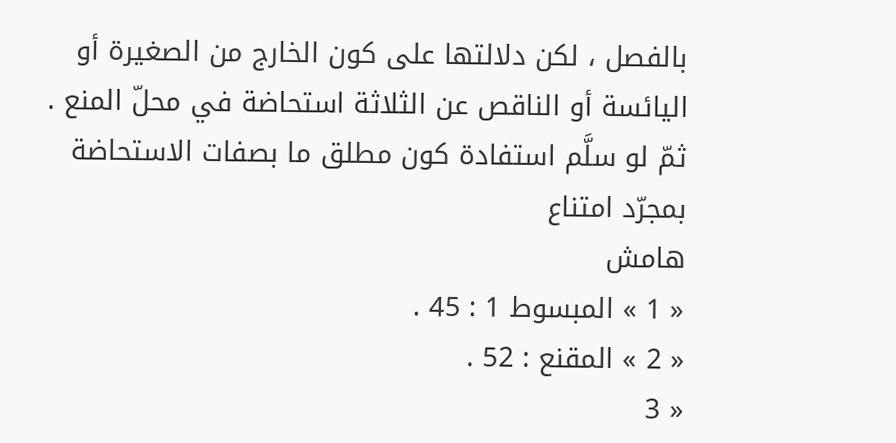بالفصل ، لكن دلالتها على كون الخارج من الصغيرة أو اليائسة أو الناقص عن الثلاثة استحاضة في محلّ المنع .
ثمّ لو سلَّم استفادة كون مطلق ما بصفات الاستحاضة بمجرّد امتناع
هامش
« 1 » المبسوط 1 : 45 .
« 2 » المقنع : 52 .
« 3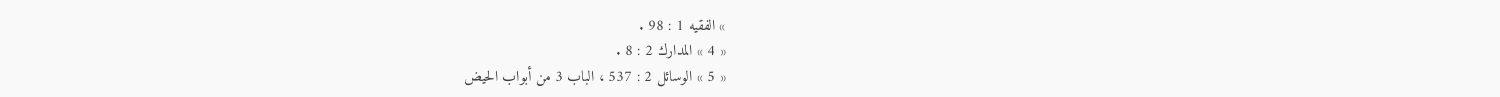» الفقيه 1 : 98 .
« 4 » المدارك 2 : 8 .
« 5 » الوسائل 2 : 537 ، الباب 3 من أبواب الحيض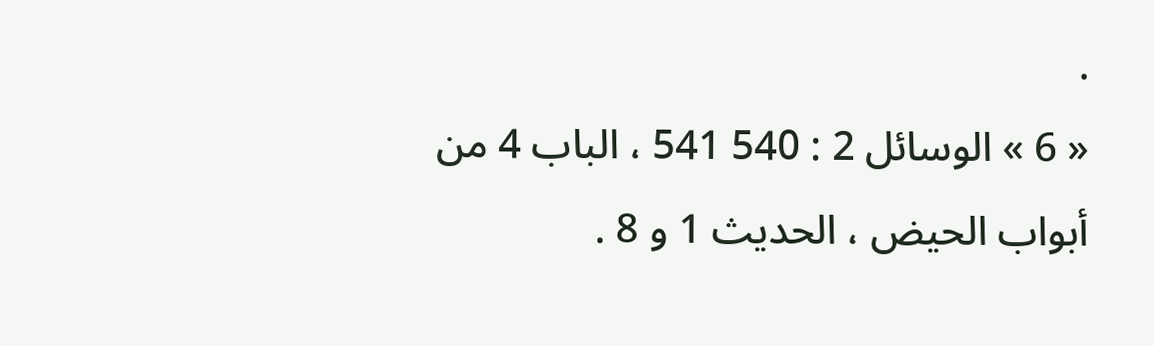.
« 6 » الوسائل 2 : 540 541 ، الباب 4 من أبواب الحيض ، الحديث 1 و 8 .